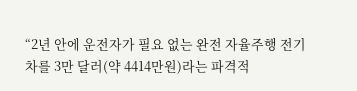“2년 안에 운전자가 필요 없는 완전 자율주행 전기차를 3만 달러(약 4414만원)라는 파격적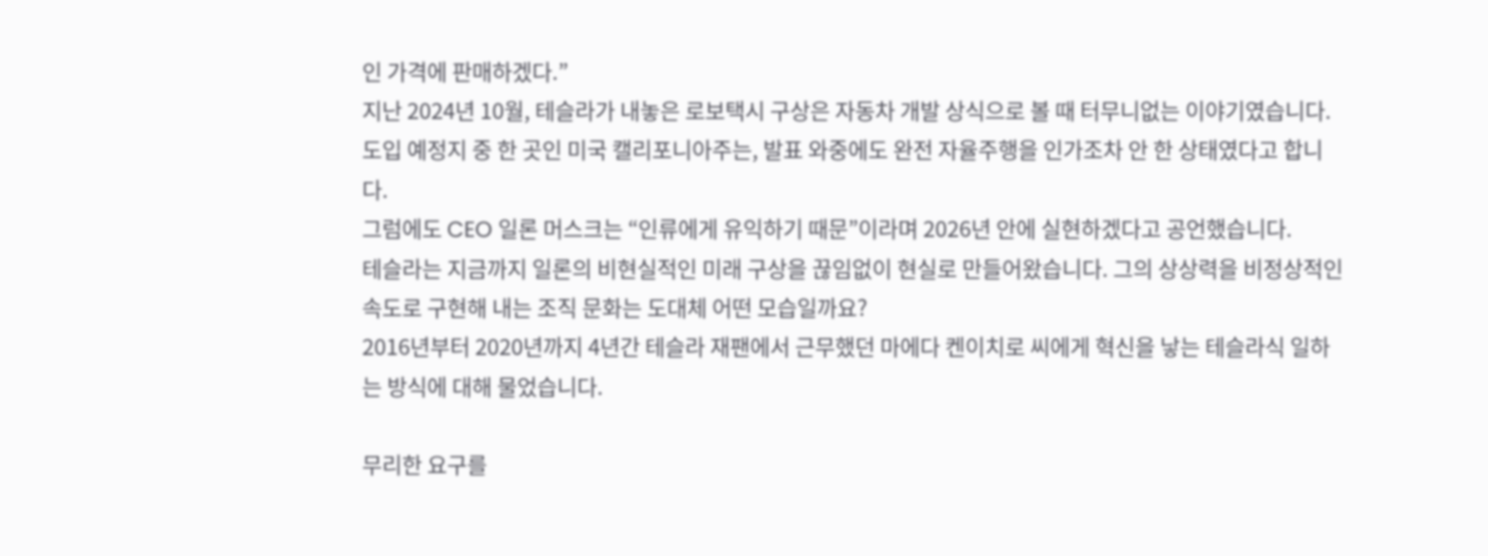인 가격에 판매하겠다.”
지난 2024년 10월, 테슬라가 내놓은 로보택시 구상은 자동차 개발 상식으로 볼 때 터무니없는 이야기였습니다. 도입 예정지 중 한 곳인 미국 캘리포니아주는, 발표 와중에도 완전 자율주행을 인가조차 안 한 상태였다고 합니다.
그럼에도 CEO 일론 머스크는 “인류에게 유익하기 때문”이라며 2026년 안에 실현하겠다고 공언했습니다.
테슬라는 지금까지 일론의 비현실적인 미래 구상을 끊임없이 현실로 만들어왔습니다. 그의 상상력을 비정상적인 속도로 구현해 내는 조직 문화는 도대체 어떤 모습일까요?
2016년부터 2020년까지 4년간 테슬라 재팬에서 근무했던 마에다 켄이치로 씨에게 혁신을 낳는 테슬라식 일하는 방식에 대해 물었습니다.

무리한 요구를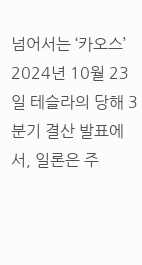넘어서는 ‘카오스’
2024년 10월 23일 테슬라의 당해 3분기 결산 발표에서, 일론은 주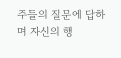주들의 질문에 답하며 자신의 행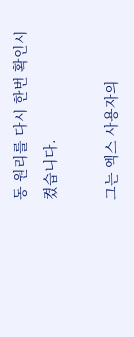동 원리를 다시 한번 확인시켰습니다.

그는 엑스 사용자의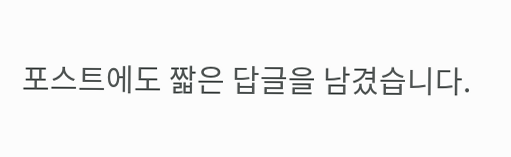포스트에도 짧은 답글을 남겼습니다.